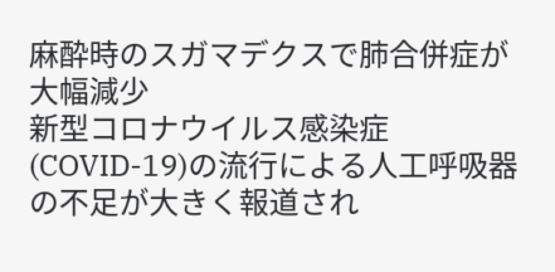麻酔時のスガマデクスで肺合併症が大幅減少
新型コロナウイルス感染症(COVID-19)の流行による人工呼吸器の不足が大きく報道され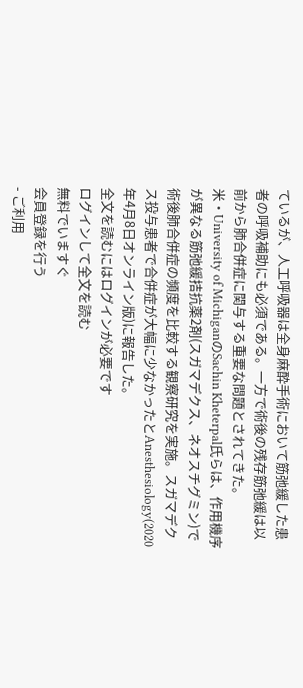ているが、人工呼吸器は全身麻酔手術において筋弛緩した患者の呼吸補助にも必須である。一方で術後の残存筋弛緩は以前から肺合併症に関与する重要な問題とされてきた。米・University of MichiganのSachin Kheterpal氏らは、作用機序が異なる筋弛緩拮抗薬2剤(スガマデクス、ネオスチグミン)で術後肺合併症の頻度を比較する観察研究を実施。スガマデクス投与患者で合併症が大幅に少なかったとAnesthesiology(2020年4月8日オンライン版)に報告した。
全文を読むにはログインが必要です
ログインして全文を読む
無料でいますぐ
会員登録を行う
- ご利用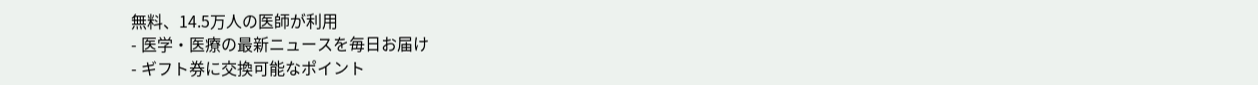無料、14.5万人の医師が利用
- 医学・医療の最新ニュースを毎日お届け
- ギフト券に交換可能なポイント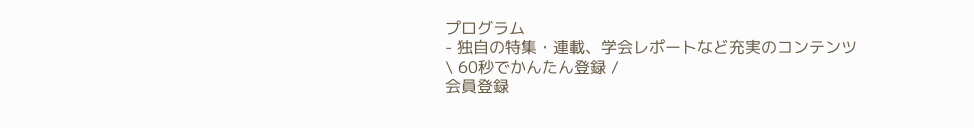プログラム
- 独自の特集・連載、学会レポートなど充実のコンテンツ
\ 60秒でかんたん登録 /
会員登録